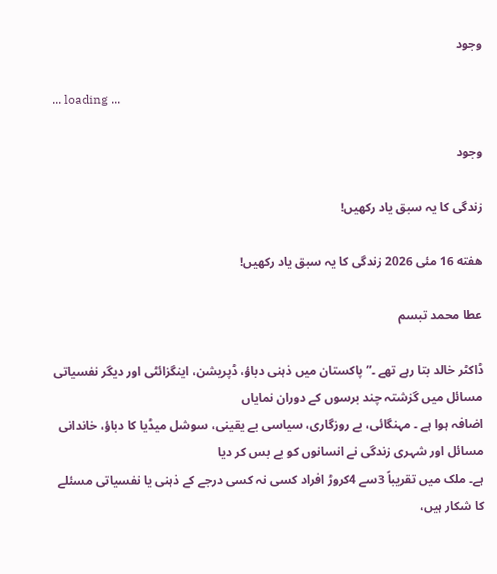وجود

... loading ...

وجود

زندگی کا یہ سبق یاد رکھیں!

هفته 16 مئی 2026 زندگی کا یہ سبق یاد رکھیں!

عطا محمد تبسم

ڈاکٹر خالد بتا رہے تھے ۔”پاکستان میں ذہنی دباؤ، ڈپریشن، اینگزائٹی اور دیگر نفسیاتی مسائل میں گزشتہ چند برسوں کے دوران نمایاں
اضافہ ہوا ہے ۔ مہنگائی، بے روزگاری، سیاسی بے یقینی، سوشل میڈیا کا دباؤ، خاندانی مسائل اور شہری زندگی نے انسانوں کو بے بس کر دیا
ہے۔ ملک میں تقریباً 3سے 4کروڑ افراد کسی نہ کسی درجے کے ذہنی یا نفسیاتی مسئلے کا شکار ہیں،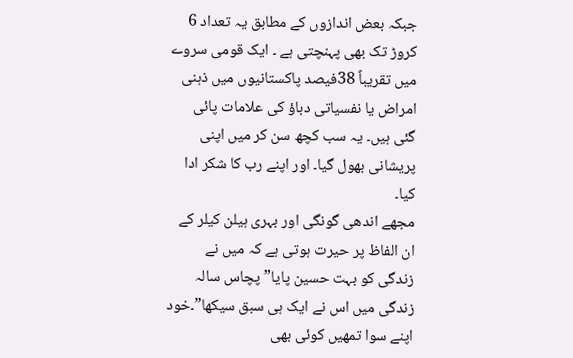جبکہ بعض اندازوں کے مطابق یہ تعداد 6
کروڑ تک بھی پہنچتی ہے ۔ ایک قومی سروے میں تقریباً 38فیصد پاکستانیوں میں ذہنی امراض یا نفسیاتی دباؤ کی علامات پائی گئی ہیں۔ یہ سب کچھ سن کر میں اپنی پریشانی بھول گیا۔ اور اپنے رب کا شکر ادا کیا۔
مجھے اندھی گونگی اور بہری ہیلن کیلر کے ان الفاظ پر حیرت ہوتی ہے کہ میں نے زندگی کو بہت حسین پایا”پچاس سالہ زندگی میں اس نے ایک ہی سبق سیکھا”۔خود اپنے سوا تمھیں کوئی بھی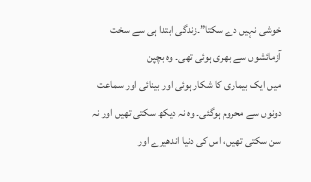خوشی نہیں دے سکتا”۔زندگی ابتدا ہی سے سخت آزمائشوں سے بھری ہوئی تھی۔ وہ بچپن
میں ایک بیماری کا شکار ہوئی اور بینائی اور سماعت دونوں سے محروم ہوگئی۔ وہ نہ دیکھ سکتی تھیں اور نہ سن سکتی تھیں، اس کی دنیا اندھیرے اور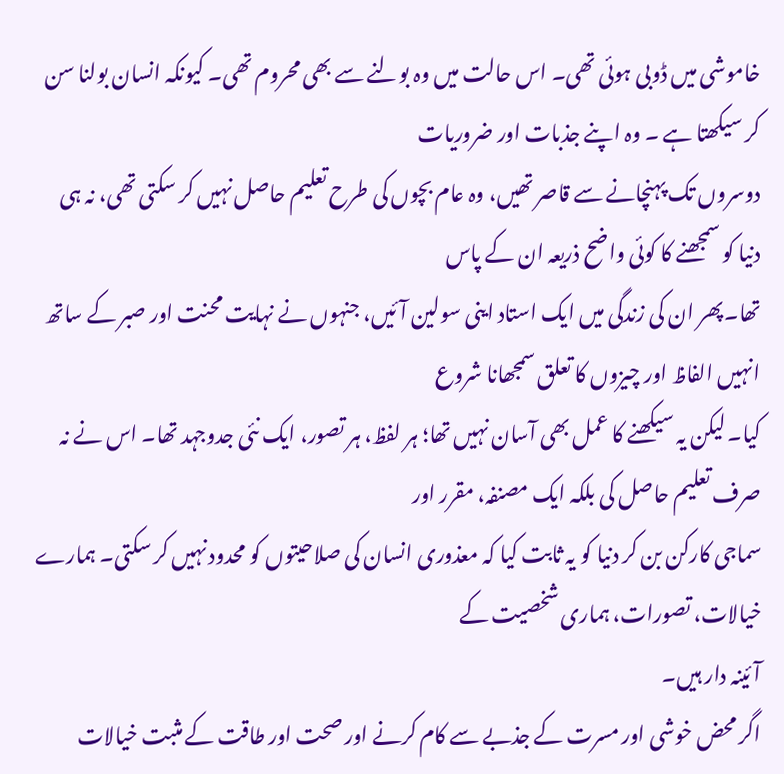خاموشی میں ڈوبی ہوئی تھی۔ اس حالت میں وہ بولنے سے بھی محروم تھی۔ کیونکہ انسان بولنا سن کر سیکھتا ہے ۔ وہ اپنے جذبات اور ضروریات
دوسروں تک پہنچانے سے قاصر تھیں، وہ عام بچوں کی طرح تعلیم حاصل نہیں کر سکتی تھی، نہ ہی دنیا کو سمجھنے کا کوئی واضح ذریعہ ان کے پاس
تھا۔پھر ان کی زندگی میں ایک استاد اینی سولین آئیں، جنہوں نے نہایت محنت اور صبر کے ساتھ انہیں الفاظ اور چیزوں کا تعلق سمجھانا شروع
کیا۔ لیکن یہ سیکھنے کا عمل بھی آسان نہیں تھا؛ ہر لفظ، ہر تصور، ایک نئی جدوجہد تھا۔ اس نے نہ صرف تعلیم حاصل کی بلکہ ایک مصنفہ، مقرر اور
سماجی کارکن بن کر دنیا کو یہ ثابت کیا کہ معذوری انسان کی صلاحیتوں کو محدود نہیں کر سکتی۔ ہمارے خیالات، تصورات، ہماری شخصیت کے
آئینہ دار ہیں۔
اگر محض خوشی اور مسرت کے جذبے سے کام کرنے اور صحت اور طاقت کے مثبت خیالات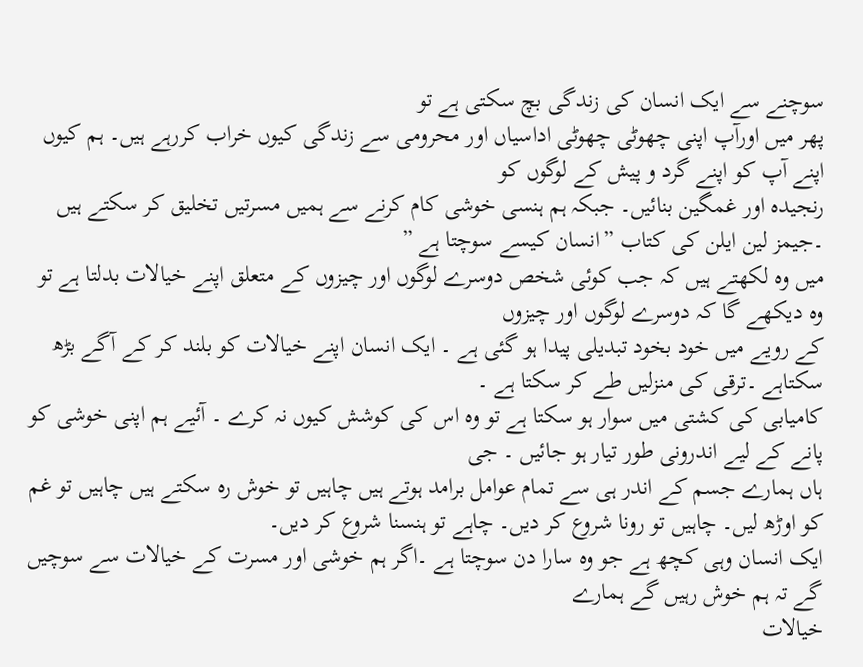سوچنے سے ایک انسان کی زندگی بچ سکتی ہے تو
پھر میں اورآپ اپنی چھوٹی چھوٹی اداسیاں اور محرومی سے زندگی کیوں خراب کررہے ہیں۔ ہم کیوں اپنے آپ کو اپنے گرد و پیش کے لوگوں کو
رنجیدہ اور غمگین بنائیں۔ جبکہ ہم ہنسی خوشی کام کرنے سے ہمیں مسرتیں تخلیق کر سکتے ہیں ۔جیمز لین ایلن کی کتاب ”انسان کیسے سوچتا ہے ”
میں وہ لکھتے ہیں کہ جب کوئی شخص دوسرے لوگوں اور چیزوں کے متعلق اپنے خیالات بدلتا ہے تو وہ دیکھے گا کہ دوسرے لوگوں اور چیزوں
کے رویے میں خود بخود تبدیلی پیدا ہو گئی ہے ۔ ایک انسان اپنے خیالات کو بلند کر کے آگے بڑھ سکتاہے ۔ترقی کی منزلیں طے کر سکتا ہے ۔
کامیابی کی کشتی میں سوار ہو سکتا ہے تو وہ اس کی کوشش کیوں نہ کرے ۔ آئیے ہم اپنی خوشی کو پانے کے لیے اندرونی طور تیار ہو جائیں ۔ جی
ہاں ہمارے جسم کے اندر ہی سے تمام عوامل برامد ہوتے ہیں چاہیں تو خوش رہ سکتے ہیں چاہیں تو غم کو اوڑھ لیں۔ چاہیں تو رونا شروع کر دیں۔ چاہے تو ہنسنا شروع کر دیں۔
ایک انسان وہی کچھ ہے جو وہ سارا دن سوچتا ہے ۔اگر ہم خوشی اور مسرت کے خیالات سے سوچیں گے تہ ہم خوش رہیں گے ہمارے
خیالات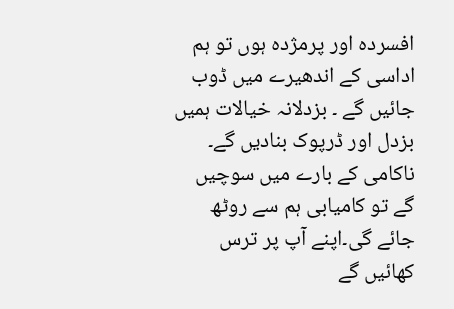افسردہ اور پرمژدہ ہوں تو ہم اداسی کے اندھیرے میں ڈوب جائیں گے ۔ بزدلانہ خیالات ہمیں بزدل اور ڈرپوک بنادیں گے۔ ناکامی کے بارے میں سوچیں گے تو کامیابی ہم سے روٹھ جائے گی۔اپنے آپ پر ترس کھائیں گے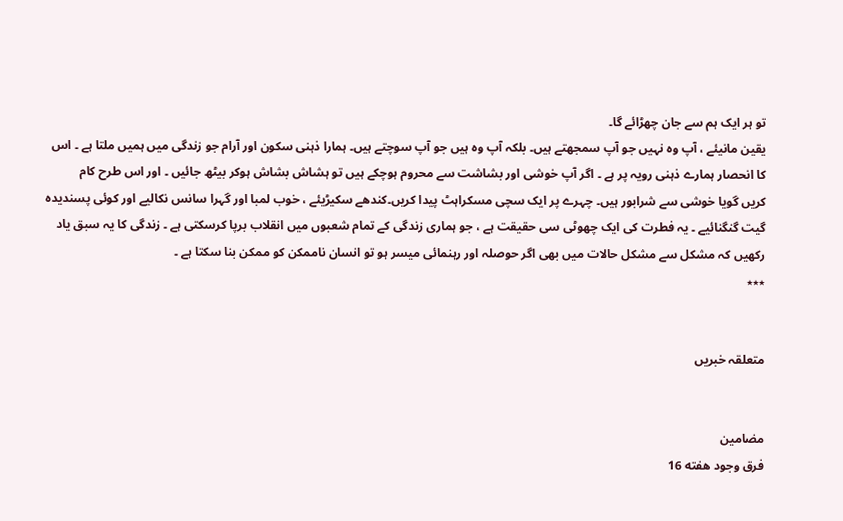تو ہر ایک ہم سے جان چھڑائے گا۔
یقین مانیئے ، آپ وہ نہیں جو آپ سمجھتے ہیں۔ بلکہ آپ وہ ہیں جو آپ سوچتے ہیں۔ ہمارا ذہنی سکون اور آرام جو زندگی میں ہمیں ملتا ہے ۔ اس
کا انحصار ہمارے ذہنی رویہ پر ہے ۔ اگر آپ خوشی اور بشاشت سے محروم ہوچکے ہیں تو ہشاش بشاش ہوکر بیٹھ جائیں ۔ اور اس طرح کام
کریں گویا خوشی سے شرابور ہیں۔ چہرے پر ایک سچی مسکراہٹ پیدا کریں۔کندھے سکیڑیئے ، خوب لمبا اور گہرا سانس نکالیے اور کوئی پسندیدہ
گیت گنگنائیے ۔ یہ فطرت کی ایک چھوٹی سی حقیقت ہے ، جو ہماری زندگی کے تمام شعبوں میں انقلاب برپا کرسکتی ہے ۔ زندگی کا یہ سبق یاد
رکھیں کہ مشکل سے مشکل حالات میں بھی اگر حوصلہ اور رہنمائی میسر ہو تو انسان ناممکن کو ممکن بنا سکتا ہے ۔
٭٭٭


متعلقہ خبریں


مضامین
فرق وجود هفته 16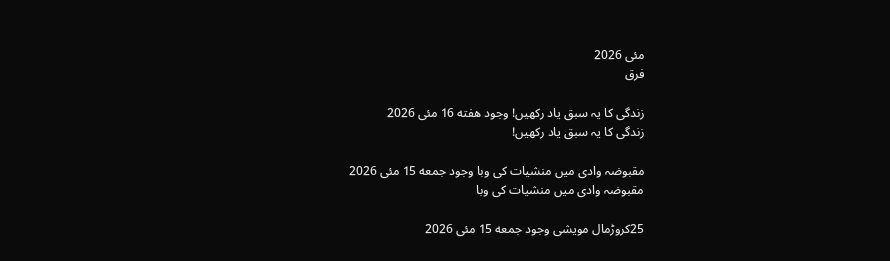مئی 2026
فرق

زندگی کا یہ سبق یاد رکھیں! وجود هفته 16 مئی 2026
زندگی کا یہ سبق یاد رکھیں!

مقبوضہ وادی میں منشیات کی وبا وجود جمعه 15 مئی 2026
مقبوضہ وادی میں منشیات کی وبا

25کروڑمال مویشی وجود جمعه 15 مئی 2026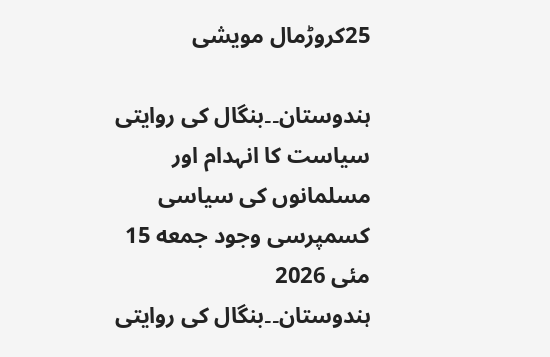25کروڑمال مویشی

ہندوستان۔۔بنگال کی روایتی سیاست کا انہدام اور مسلمانوں کی سیاسی کسمپرسی وجود جمعه 15 مئی 2026
ہندوستان۔۔بنگال کی روایتی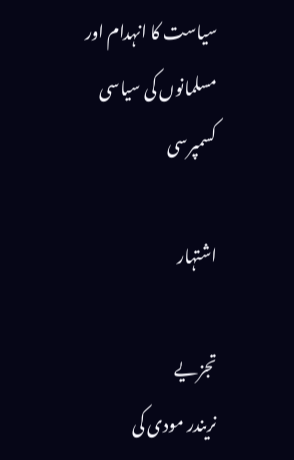سیاست کا انہدام اور مسلمانوں کی سیاسی کسمپرسی

اشتہار

تجزیے
نریندر مودی کی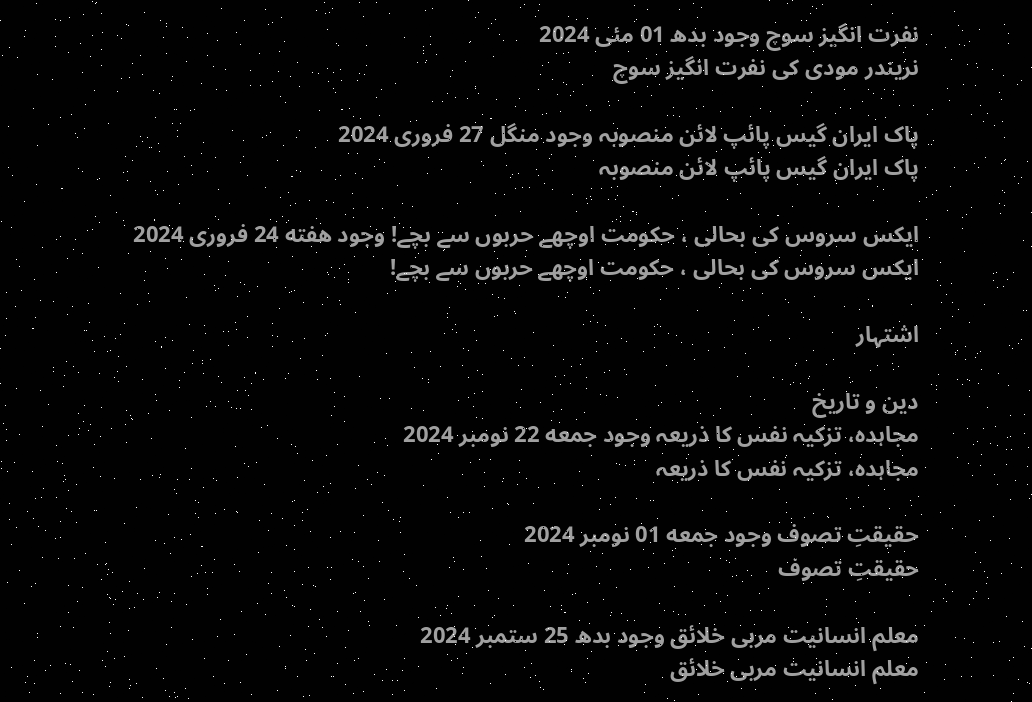نفرت انگیز سوچ وجود بدھ 01 مئی 2024
نریندر مودی کی نفرت انگیز سوچ

پاک ایران گیس پائپ لائن منصوبہ وجود منگل 27 فروری 2024
پاک ایران گیس پائپ لائن منصوبہ

ایکس سروس کی بحالی ، حکومت اوچھے حربوں سے بچے! وجود هفته 24 فروری 2024
ایکس سروس کی بحالی ، حکومت اوچھے حربوں سے بچے!

اشتہار

دین و تاریخ
مجاہدہ، تزکیہ نفس کا ذریعہ وجود جمعه 22 نومبر 2024
مجاہدہ، تزکیہ نفس کا ذریعہ

حقیقتِ تصوف وجود جمعه 01 نومبر 2024
حقیقتِ تصوف

معلم انسانیت مربی خلائق وجود بدھ 25 ستمبر 2024
معلم انسانیت مربی خلائق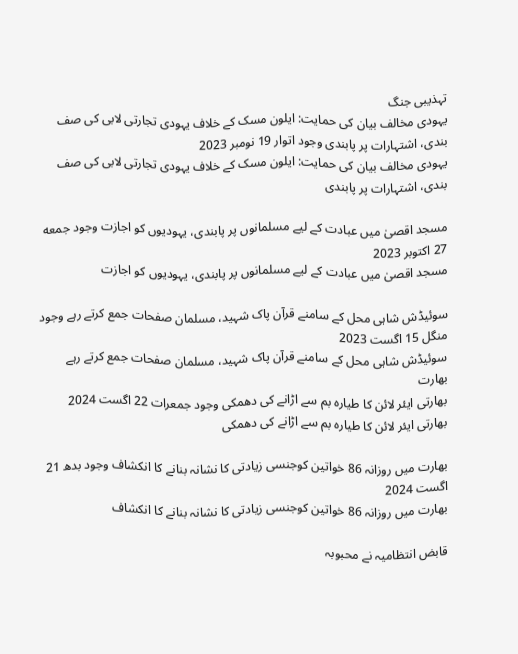تہذیبی جنگ
یہودی مخالف بیان کی حمایت: ایلون مسک کے خلاف یہودی تجارتی لابی کی صف بندی، اشتہارات پر پابندی وجود اتوار 19 نومبر 2023
یہودی مخالف بیان کی حمایت: ایلون مسک کے خلاف یہودی تجارتی لابی کی صف بندی، اشتہارات پر پابندی

مسجد اقصیٰ میں عبادت کے لیے مسلمانوں پر پابندی، یہودیوں کو اجازت وجود جمعه 27 اکتوبر 2023
مسجد اقصیٰ میں عبادت کے لیے مسلمانوں پر پابندی، یہودیوں کو اجازت

سوئیڈش شاہی محل کے سامنے قرآن پاک شہید، مسلمان صفحات جمع کرتے رہے وجود منگل 15 اگست 2023
سوئیڈش شاہی محل کے سامنے قرآن پاک شہید، مسلمان صفحات جمع کرتے رہے
بھارت
بھارتی ایئر لائن کا طیارہ بم سے اڑانے کی دھمکی وجود جمعرات 22 اگست 2024
بھارتی ایئر لائن کا طیارہ بم سے اڑانے کی دھمکی

بھارت میں روزانہ 86 خواتین کوجنسی زیادتی کا نشانہ بنانے کا انکشاف وجود بدھ 21 اگست 2024
بھارت میں روزانہ 86 خواتین کوجنسی زیادتی کا نشانہ بنانے کا انکشاف

قابض انتظامیہ نے محبوبہ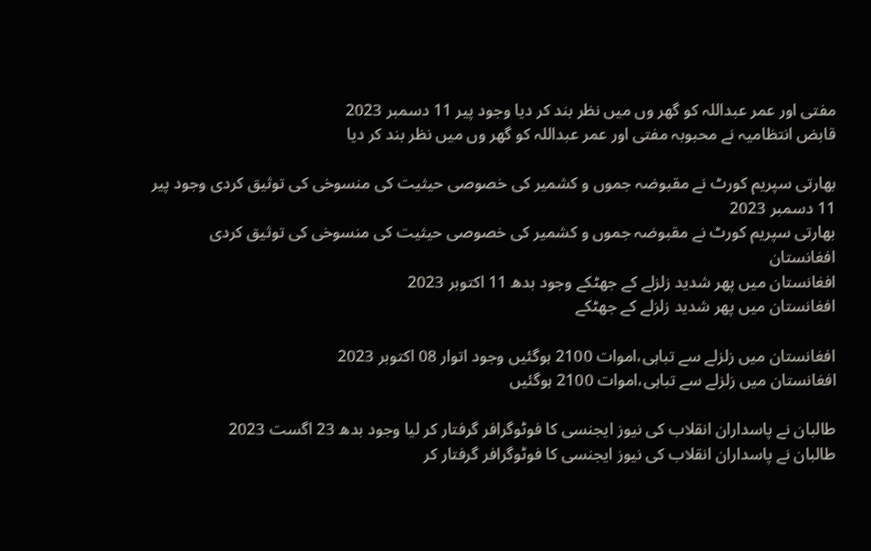مفتی اور عمر عبداللہ کو گھر وں میں نظر بند کر دیا وجود پیر 11 دسمبر 2023
قابض انتظامیہ نے محبوبہ مفتی اور عمر عبداللہ کو گھر وں میں نظر بند کر دیا

بھارتی سپریم کورٹ نے مقبوضہ جموں و کشمیر کی خصوصی حیثیت کی منسوخی کی توثیق کردی وجود پیر 11 دسمبر 2023
بھارتی سپریم کورٹ نے مقبوضہ جموں و کشمیر کی خصوصی حیثیت کی منسوخی کی توثیق کردی
افغانستان
افغانستان میں پھر شدید زلزلے کے جھٹکے وجود بدھ 11 اکتوبر 2023
افغانستان میں پھر شدید زلزلے کے جھٹکے

افغانستان میں زلزلے سے تباہی،اموات 2100 ہوگئیں وجود اتوار 08 اکتوبر 2023
افغانستان میں زلزلے سے تباہی،اموات 2100 ہوگئیں

طالبان نے پاسداران انقلاب کی نیوز ایجنسی کا فوٹوگرافر گرفتار کر لیا وجود بدھ 23 اگست 2023
طالبان نے پاسداران انقلاب کی نیوز ایجنسی کا فوٹوگرافر گرفتار کر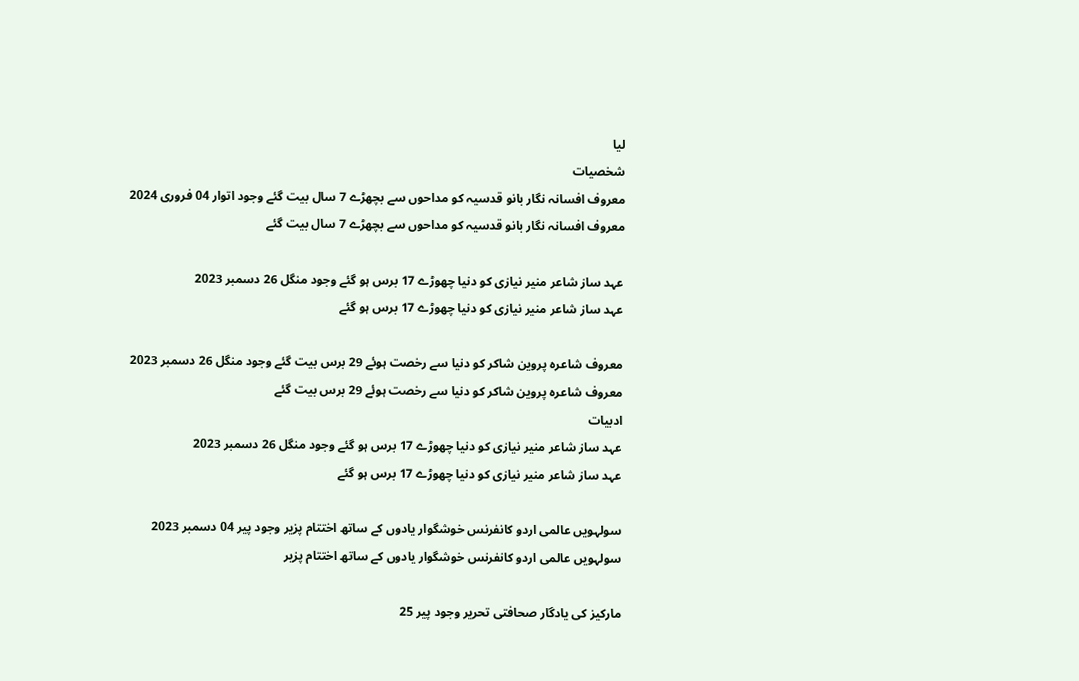لیا
شخصیات
معروف افسانہ نگار بانو قدسیہ کو مداحوں سے بچھڑے 7 سال بیت گئے وجود اتوار 04 فروری 2024
معروف افسانہ نگار بانو قدسیہ کو مداحوں سے بچھڑے 7 سال بیت گئے

عہد ساز شاعر منیر نیازی کو دنیا چھوڑے 17 برس ہو گئے وجود منگل 26 دسمبر 2023
عہد ساز شاعر منیر نیازی کو دنیا چھوڑے 17 برس ہو گئے

معروف شاعرہ پروین شاکر کو دنیا سے رخصت ہوئے 29 برس بیت گئے وجود منگل 26 دسمبر 2023
معروف شاعرہ پروین شاکر کو دنیا سے رخصت ہوئے 29 برس بیت گئے
ادبیات
عہد ساز شاعر منیر نیازی کو دنیا چھوڑے 17 برس ہو گئے وجود منگل 26 دسمبر 2023
عہد ساز شاعر منیر نیازی کو دنیا چھوڑے 17 برس ہو گئے

سولہویں عالمی اردو کانفرنس خوشگوار یادوں کے ساتھ اختتام پزیر وجود پیر 04 دسمبر 2023
سولہویں عالمی اردو کانفرنس خوشگوار یادوں کے ساتھ اختتام پزیر

مارکیز کی یادگار صحافتی تحریر وجود پیر 25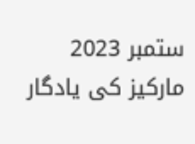ستمبر 2023
مارکیز کی یادگار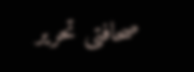صحافتی تحریر